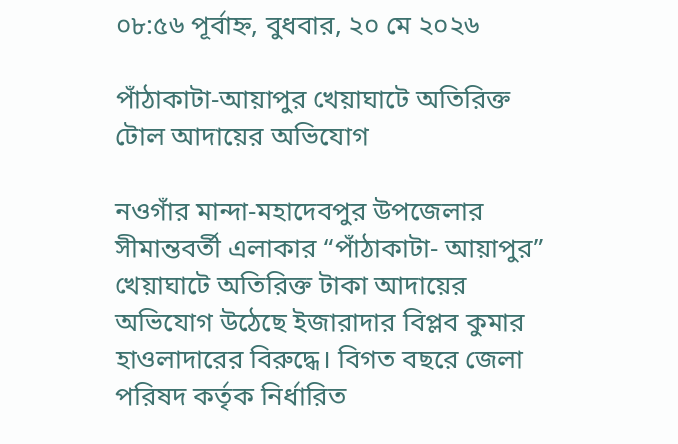০৮:৫৬ পূর্বাহ্ন, বুধবার, ২০ মে ২০২৬

পাঁঠাকাটা-আয়াপুর খেয়াঘাটে অতিরিক্ত টোল আদায়ের অভিযোগ

নওগাঁর মান্দা-মহাদেবপুর উপজেলার সীমান্তবর্তী এলাকার “পাঁঠাকাটা- আয়াপুর” খেয়াঘাটে অতিরিক্ত টাকা আদায়ের অভিযোগ উঠেছে ইজারাদার বিপ্লব কুমার হাওলাদারের বিরুদ্ধে। বিগত বছরে জেলা পরিষদ কর্তৃক নির্ধারিত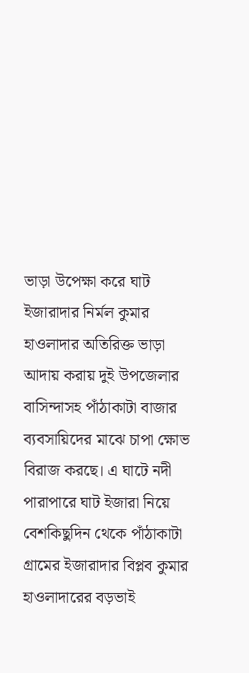ভাড়া উপেক্ষা করে ঘাট ইজারাদার নির্মল কুমার হাওলাদার অতিরিক্ত ভাড়া আদায় করায় দুই উপজেলার বাসিন্দাসহ পাঁঠাকাটা বাজার ব্যবসায়িদের মাঝে চাপা ক্ষোভ বিরাজ করছে। এ ঘাটে নদী পারাপারে ঘাট ইজারা নিয়ে বেশকিছুদিন থেকে পাঁঠাকাটা গ্রামের ইজারাদার বিপ্লব কুমার হাওলাদারের বড়ভাই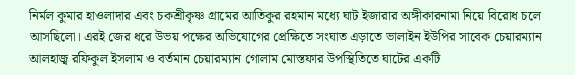নির্মল কুমার হাওলাদার এবং চকশ্রীকৃষ্ণ গ্রামের আতিকুর রহমান মধ্যে ঘাট ইজারার অঙ্গীকারনামা নিয়ে বিরোধ চলে আসছিলো। এরই জের ধরে উভয় পক্ষের অভিযোগের প্রেক্ষিতে সংঘাত এড়াতে ভালাইন ইউপির সাবেক চেয়ারম্যান আলহাজ্ব রফিকুল ইসলাম ও বর্তমান চেয়ারম্যান গোলাম মোস্তফার উপস্থিতিতে ঘাটের একটি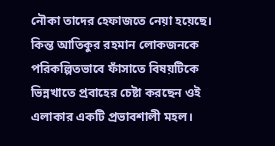নৌকা তাদের হেফাজতে নেয়া হয়েছে। কিন্ত আতিকুর রহমান লোকজনকে পরিকল্পিতভাবে ফাঁসাতে বিষয়টিকে ভিন্নখাতে প্রবাহের চেষ্টা করছেন ওই এলাকার একটি প্রভাবশালী মহল।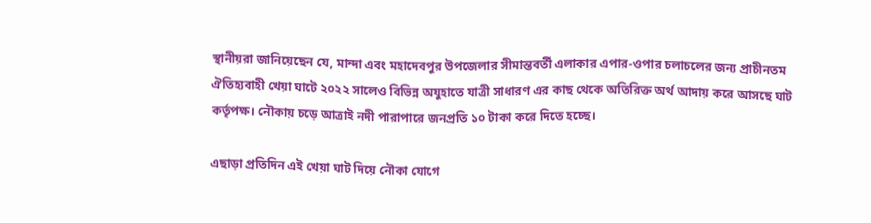স্থানীয়রা জানিয়েছেন যে, মান্দা এবং মহাদেবপুর উপজেলার সীমান্তবর্তী এলাকার এপার-ওপার চলাচলের জন্য প্রাচীনতম ঐতিহ্যবাহী খেয়া ঘাটে ২০২২ সালেও বিভিন্ন অযুহাতে যাত্রী সাধারণ এর কাছ থেকে অতিরিক্ত অর্থ আদায় করে আসছে ঘাট কর্তৃপক্ষ। নৌকায় চড়ে আত্রাই নদী পারাপারে জনপ্রতি ১০ টাকা করে দিতে হচ্ছে।

এছাড়া প্রতিদিন এই খেয়া ঘাট দিয়ে নৌকা যোগে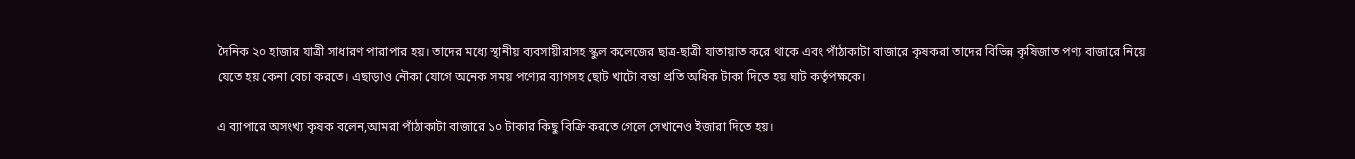দৈনিক ২০ হাজার যাত্রী সাধারণ পারাপার হয়। তাদের মধ্যে স্থানীয় ব্যবসায়ীরাসহ স্কুল কলেজের ছাত্র-ছাত্রী যাতায়াত করে থাকে এবং পাঁঠাকাটা বাজারে কৃষকরা তাদের বিভিন্ন কৃষিজাত পণ্য বাজারে নিয়ে যেতে হয় কেনা বেচা করতে। এছাড়াও নৌকা যোগে অনেক সময় পণ্যের ব্যাগসহ ছোট খাটো বস্তা প্রতি অধিক টাকা দিতে হয় ঘাট কর্তৃপক্ষকে।

এ ব্যাপারে অসংখ্য কৃষক বলেন,আমরা পাঁঠাকাটা বাজারে ১০ টাকার কিছু বিক্রি করতে গেলে সেখানেও ইজারা দিতে হয়।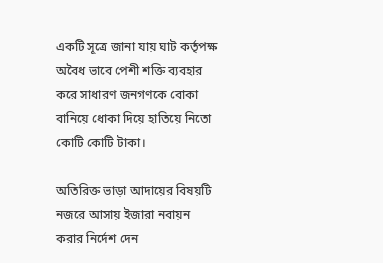একটি সূত্রে জানা যায় ঘাট কর্তৃপক্ষ অবৈধ ভাবে পেশী শক্তি ব্যবহার করে সাধারণ জনগণকে বোকা বানিয়ে ধোকা দিয়ে হাতিয়ে নিতো কোটি কোটি টাকা।

অতিরিক্ত ভাড়া আদায়ের বিষয়টি নজরে আসায় ইজারা নবায়ন করার নির্দেশ দেন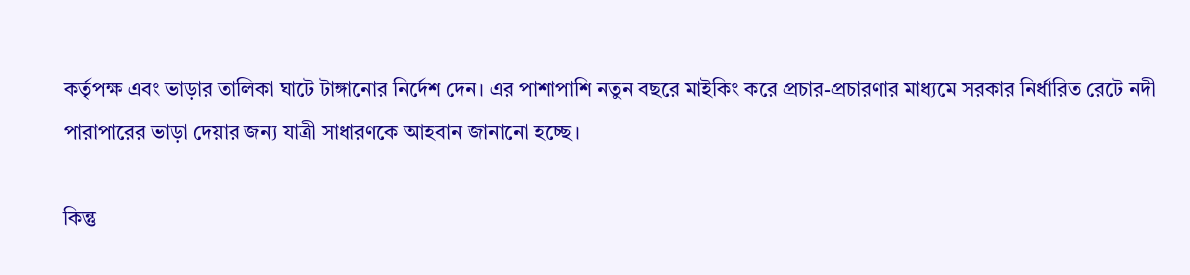কর্তৃপক্ষ এবং ভাড়ার তালিকা ঘাটে টাঙ্গানোর নির্দেশ দেন। এর পাশাপাশি নতুন বছরে মাইকিং করে প্রচার-প্রচারণার মাধ্যমে সরকার নির্ধারিত রেটে নদী পারাপারের ভাড়া দেয়ার জন্য যাত্রী সাধারণকে আহবান জানানো হচ্ছে।

কিন্তু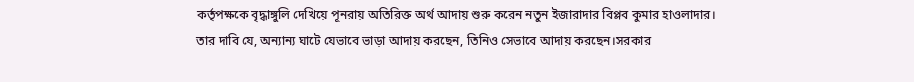কর্তৃপক্ষকে বৃদ্ধাঙ্গুলি দেখিয়ে পূনরায় অতিরিক্ত অর্থ আদায় শুরু করেন নতুন ইজারাদার বিপ্লব কুমার হাওলাদার। তার দাবি যে, অন্যান্য ঘাটে যেভাবে ভাড়া আদায় করছেন, তিনিও সেভাবে আদায় করছেন।সরকার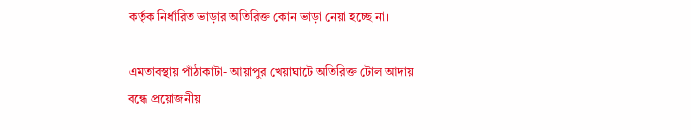কর্তৃক নির্ধারিত ভাড়ার অতিরিক্ত কোন ভাড়া নেয়া হচ্ছে না।

এমতাবস্থায় পাঁঠাকাটা- আয়াপুর খেয়াঘাটে অতিরিক্ত টোল আদায় বন্ধে প্রয়োজনীয়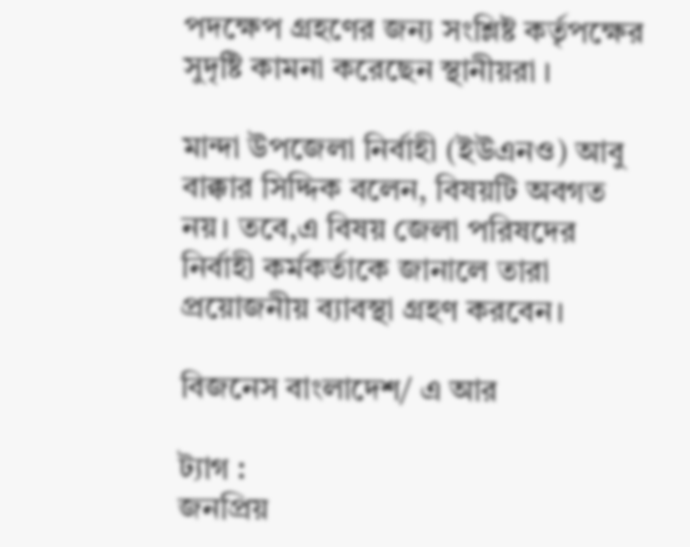পদক্ষেপ গ্রহণের জন্য সংশ্লিষ্ট কর্তৃপক্ষের সুদৃষ্টি কামনা করেছেন স্থানীয়রা ।

মান্দা উপজেলা নির্বাহী (ইউএনও) আবু বাক্কার সিদ্দিক বলেন, বিষয়টি অবগত নয়। তবে,এ বিষয় জেলা পরিষদের নির্বাহী কর্মকর্তাকে জানালে তারা প্রয়োজনীয় ব্যাবস্থা গ্রহণ করবেন।

বিজনেস বাংলাদেশ/ এ আর

ট্যাগ :
জনপ্রিয়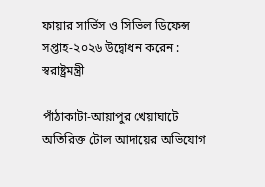ফায়ার সার্ভিস ও সিভিল ডিফেন্স সপ্তাহ-২০২৬ উদ্বোধন করেন : স্বরাষ্ট্রমন্ত্রী

পাঁঠাকাটা-আয়াপুর খেয়াঘাটে অতিরিক্ত টোল আদায়ের অভিযোগ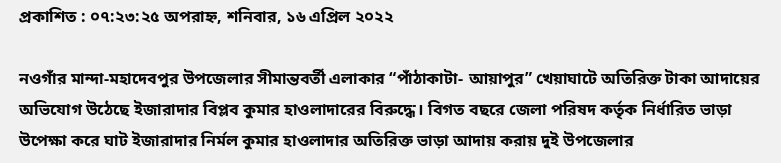প্রকাশিত : ০৭:২৩:২৫ অপরাহ্ন, শনিবার, ১৬ এপ্রিল ২০২২

নওগাঁর মান্দা-মহাদেবপুর উপজেলার সীমান্তবর্তী এলাকার “পাঁঠাকাটা- আয়াপুর” খেয়াঘাটে অতিরিক্ত টাকা আদায়ের অভিযোগ উঠেছে ইজারাদার বিপ্লব কুমার হাওলাদারের বিরুদ্ধে। বিগত বছরে জেলা পরিষদ কর্তৃক নির্ধারিত ভাড়া উপেক্ষা করে ঘাট ইজারাদার নির্মল কুমার হাওলাদার অতিরিক্ত ভাড়া আদায় করায় দুই উপজেলার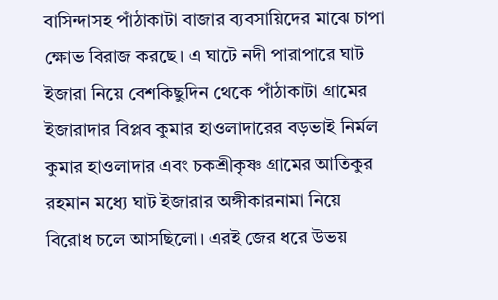বাসিন্দাসহ পাঁঠাকাটা বাজার ব্যবসায়িদের মাঝে চাপা ক্ষোভ বিরাজ করছে। এ ঘাটে নদী পারাপারে ঘাট ইজারা নিয়ে বেশকিছুদিন থেকে পাঁঠাকাটা গ্রামের ইজারাদার বিপ্লব কুমার হাওলাদারের বড়ভাই নির্মল কুমার হাওলাদার এবং চকশ্রীকৃষ্ণ গ্রামের আতিকুর রহমান মধ্যে ঘাট ইজারার অঙ্গীকারনামা নিয়ে বিরোধ চলে আসছিলো। এরই জের ধরে উভয়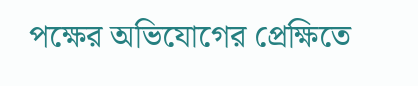পক্ষের অভিযোগের প্রেক্ষিতে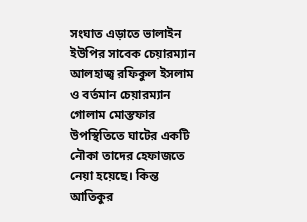সংঘাত এড়াতে ভালাইন ইউপির সাবেক চেয়ারম্যান আলহাজ্ব রফিকুল ইসলাম ও বর্তমান চেয়ারম্যান গোলাম মোস্তফার উপস্থিতিতে ঘাটের একটি নৌকা তাদের হেফাজতে নেয়া হয়েছে। কিন্ত আতিকুর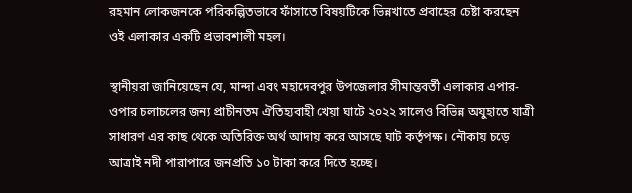রহমান লোকজনকে পরিকল্পিতভাবে ফাঁসাতে বিষয়টিকে ভিন্নখাতে প্রবাহের চেষ্টা করছেন ওই এলাকার একটি প্রভাবশালী মহল।

স্থানীয়রা জানিয়েছেন যে, মান্দা এবং মহাদেবপুর উপজেলার সীমান্তবর্তী এলাকার এপার-ওপার চলাচলের জন্য প্রাচীনতম ঐতিহ্যবাহী খেয়া ঘাটে ২০২২ সালেও বিভিন্ন অযুহাতে যাত্রী সাধারণ এর কাছ থেকে অতিরিক্ত অর্থ আদায় করে আসছে ঘাট কর্তৃপক্ষ। নৌকায় চড়ে আত্রাই নদী পারাপারে জনপ্রতি ১০ টাকা করে দিতে হচ্ছে।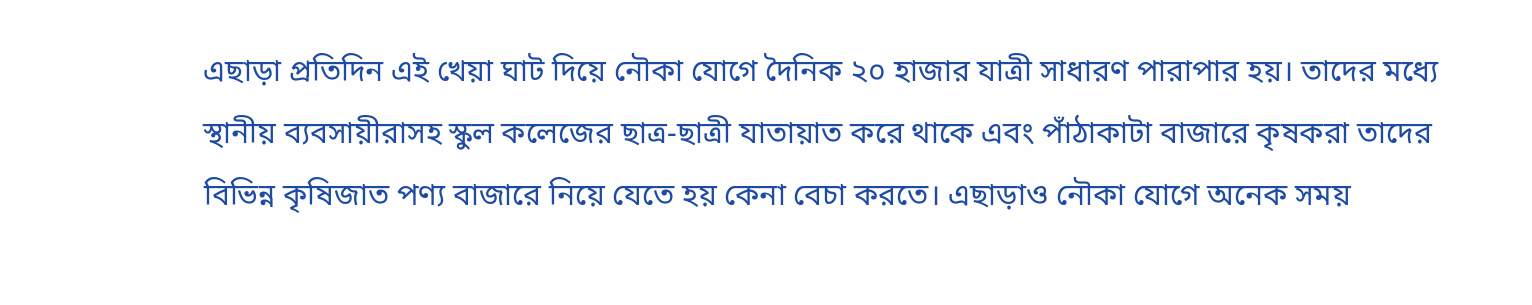এছাড়া প্রতিদিন এই খেয়া ঘাট দিয়ে নৌকা যোগে দৈনিক ২০ হাজার যাত্রী সাধারণ পারাপার হয়। তাদের মধ্যে স্থানীয় ব্যবসায়ীরাসহ স্কুল কলেজের ছাত্র-ছাত্রী যাতায়াত করে থাকে এবং পাঁঠাকাটা বাজারে কৃষকরা তাদের বিভিন্ন কৃষিজাত পণ্য বাজারে নিয়ে যেতে হয় কেনা বেচা করতে। এছাড়াও নৌকা যোগে অনেক সময়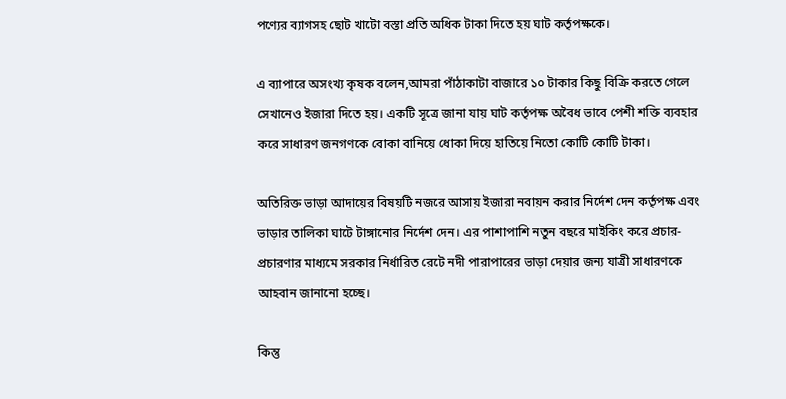পণ্যের ব্যাগসহ ছোট খাটো বস্তা প্রতি অধিক টাকা দিতে হয় ঘাট কর্তৃপক্ষকে।

এ ব্যাপারে অসংখ্য কৃষক বলেন,আমরা পাঁঠাকাটা বাজারে ১০ টাকার কিছু বিক্রি করতে গেলে সেখানেও ইজারা দিতে হয়। একটি সূত্রে জানা যায় ঘাট কর্তৃপক্ষ অবৈধ ভাবে পেশী শক্তি ব্যবহার করে সাধারণ জনগণকে বোকা বানিয়ে ধোকা দিয়ে হাতিয়ে নিতো কোটি কোটি টাকা।

অতিরিক্ত ভাড়া আদায়ের বিষয়টি নজরে আসায় ইজারা নবায়ন করার নির্দেশ দেন কর্তৃপক্ষ এবং ভাড়ার তালিকা ঘাটে টাঙ্গানোর নির্দেশ দেন। এর পাশাপাশি নতুন বছরে মাইকিং করে প্রচার-প্রচারণার মাধ্যমে সরকার নির্ধারিত রেটে নদী পারাপারের ভাড়া দেয়ার জন্য যাত্রী সাধারণকে আহবান জানানো হচ্ছে।

কিন্তু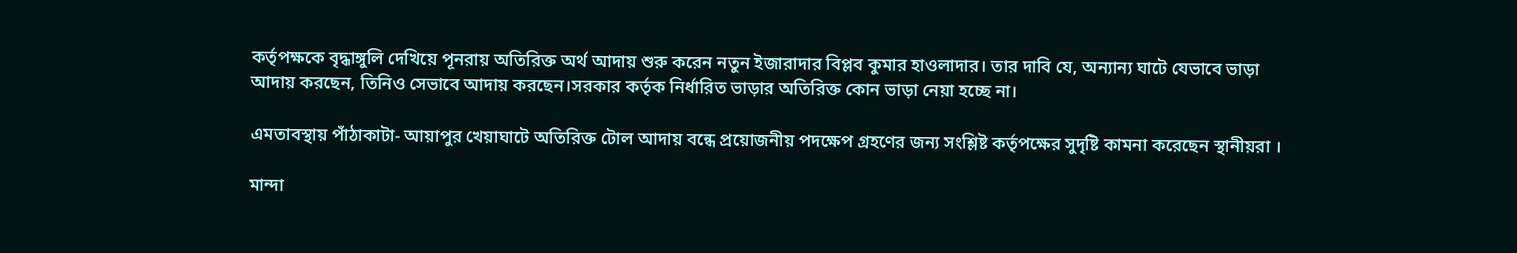কর্তৃপক্ষকে বৃদ্ধাঙ্গুলি দেখিয়ে পূনরায় অতিরিক্ত অর্থ আদায় শুরু করেন নতুন ইজারাদার বিপ্লব কুমার হাওলাদার। তার দাবি যে, অন্যান্য ঘাটে যেভাবে ভাড়া আদায় করছেন, তিনিও সেভাবে আদায় করছেন।সরকার কর্তৃক নির্ধারিত ভাড়ার অতিরিক্ত কোন ভাড়া নেয়া হচ্ছে না।

এমতাবস্থায় পাঁঠাকাটা- আয়াপুর খেয়াঘাটে অতিরিক্ত টোল আদায় বন্ধে প্রয়োজনীয় পদক্ষেপ গ্রহণের জন্য সংশ্লিষ্ট কর্তৃপক্ষের সুদৃষ্টি কামনা করেছেন স্থানীয়রা ।

মান্দা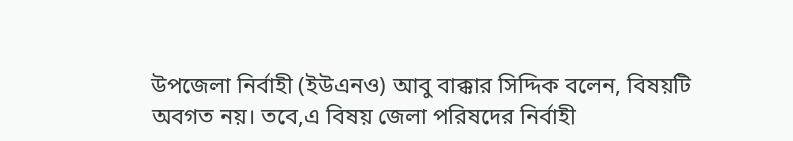উপজেলা নির্বাহী (ইউএনও) আবু বাক্কার সিদ্দিক বলেন, বিষয়টি অবগত নয়। তবে,এ বিষয় জেলা পরিষদের নির্বাহী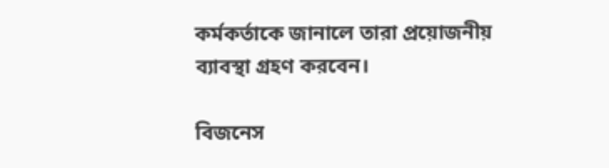কর্মকর্তাকে জানালে তারা প্রয়োজনীয় ব্যাবস্থা গ্রহণ করবেন।

বিজনেস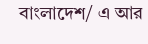বাংলাদেশ/ এ আর